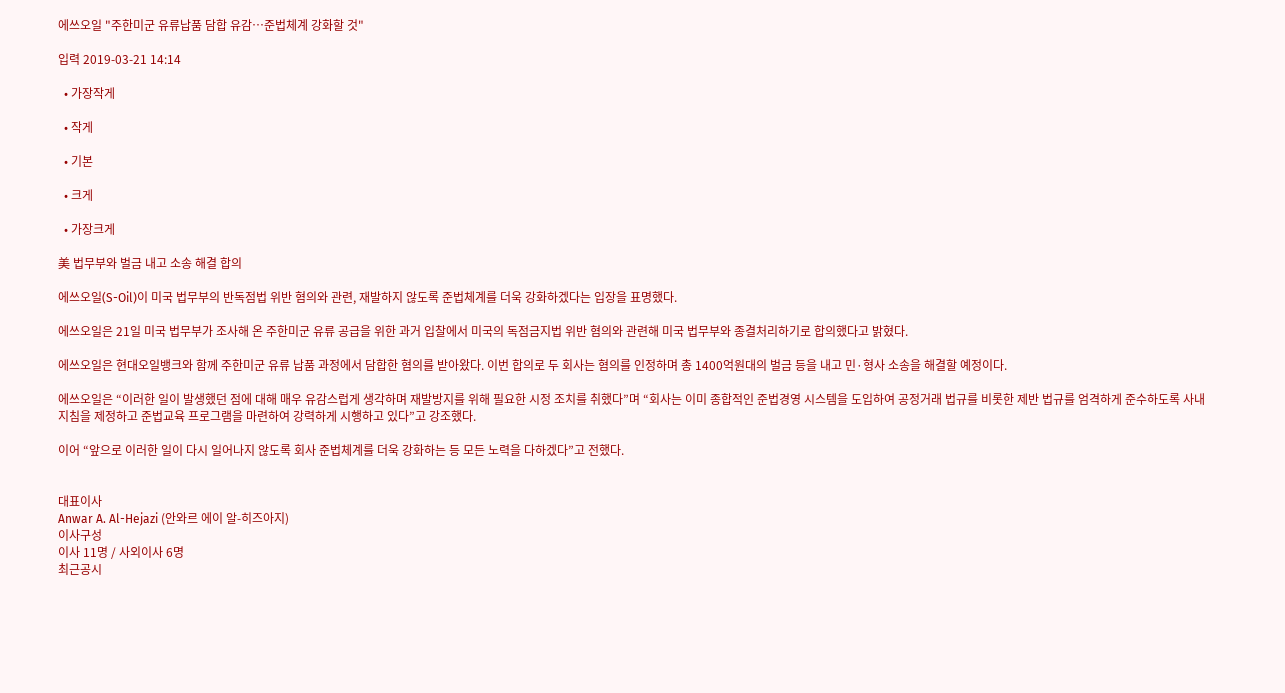에쓰오일 "주한미군 유류납품 담합 유감…준법체계 강화할 것"

입력 2019-03-21 14:14

  • 가장작게

  • 작게

  • 기본

  • 크게

  • 가장크게

美 법무부와 벌금 내고 소송 해결 합의

에쓰오일(S-Oil)이 미국 법무부의 반독점법 위반 혐의와 관련, 재발하지 않도록 준법체계를 더욱 강화하겠다는 입장을 표명했다.

에쓰오일은 21일 미국 법무부가 조사해 온 주한미군 유류 공급을 위한 과거 입찰에서 미국의 독점금지법 위반 혐의와 관련해 미국 법무부와 종결처리하기로 합의했다고 밝혔다.

에쓰오일은 현대오일뱅크와 함께 주한미군 유류 납품 과정에서 담합한 혐의를 받아왔다. 이번 합의로 두 회사는 혐의를 인정하며 총 1400억원대의 벌금 등을 내고 민·형사 소송을 해결할 예정이다.

에쓰오일은 “이러한 일이 발생했던 점에 대해 매우 유감스럽게 생각하며 재발방지를 위해 필요한 시정 조치를 취했다”며 “회사는 이미 종합적인 준법경영 시스템을 도입하여 공정거래 법규를 비롯한 제반 법규를 엄격하게 준수하도록 사내지침을 제정하고 준법교육 프로그램을 마련하여 강력하게 시행하고 있다”고 강조했다.

이어 “앞으로 이러한 일이 다시 일어나지 않도록 회사 준법체계를 더욱 강화하는 등 모든 노력을 다하겠다”고 전했다.


대표이사
Anwar A. Al-Hejazi (안와르 에이 알-히즈아지)
이사구성
이사 11명 / 사외이사 6명
최근공시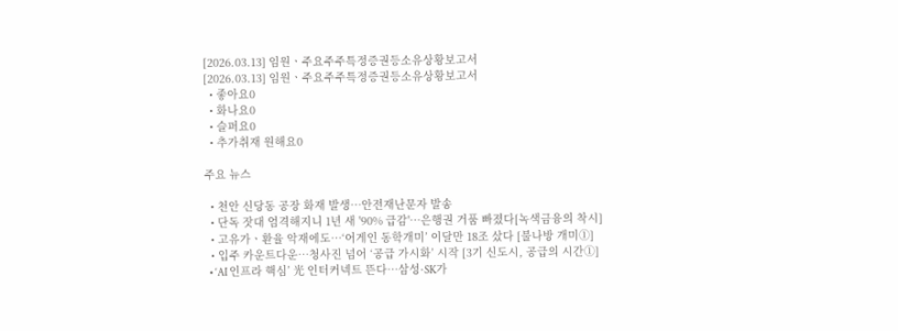[2026.03.13] 임원ㆍ주요주주특정증권등소유상황보고서
[2026.03.13] 임원ㆍ주요주주특정증권등소유상황보고서
  • 좋아요0
  • 화나요0
  • 슬퍼요0
  • 추가취재 원해요0

주요 뉴스

  • 천안 신당동 공장 화재 발생…안전재난문자 발송
  • 단독 잣대 엄격해지니 1년 새 '90% 급감'…은행권 거품 빠졌다[녹색금융의 착시]
  • 고유가ㆍ환율 악재에도…‘어게인 동학개미’ 이달만 18조 샀다 [불나방 개미①]
  • 입주 카운트다운…청사진 넘어 ‘공급 가시화’ 시작 [3기 신도시, 공급의 시간①]
  • ‘AI 인프라 핵심’ 光 인터커넥트 뜬다…삼성·SK가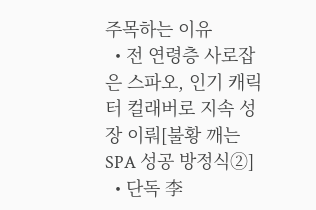주목하는 이유
  • 전 연령층 사로잡은 스파오, 인기 캐릭터 컬래버로 지속 성장 이뤄[불황 깨는 SPA 성공 방정식②]
  • 단독 李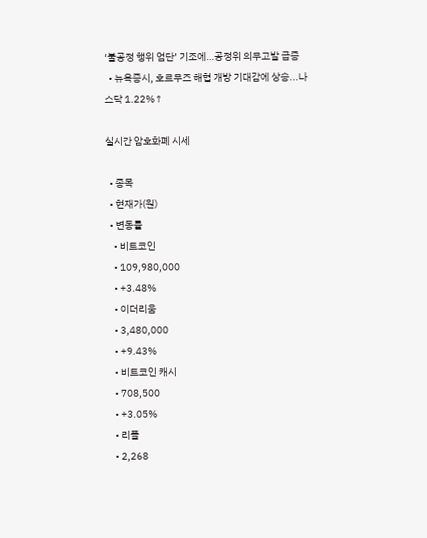‘불공정 행위 엄단’ 기조에…공정위 의무고발 급증
  • 뉴욕증시, 호르무즈 해협 개방 기대감에 상승...나스닥 1.22%↑

실시간 암호화폐 시세

  • 종목
  • 현재가(원)
  • 변동률
    • 비트코인
    • 109,980,000
    • +3.48%
    • 이더리움
    • 3,480,000
    • +9.43%
    • 비트코인 캐시
    • 708,500
    • +3.05%
    • 리플
    • 2,268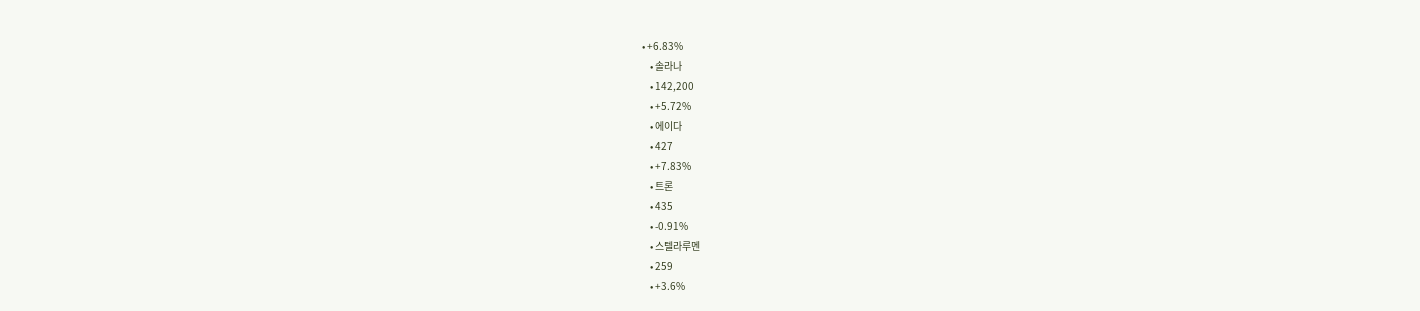• +6.83%
    • 솔라나
    • 142,200
    • +5.72%
    • 에이다
    • 427
    • +7.83%
    • 트론
    • 435
    • -0.91%
    • 스텔라루멘
    • 259
    • +3.6%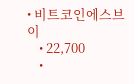• 비트코인에스브이
    • 22,700
    •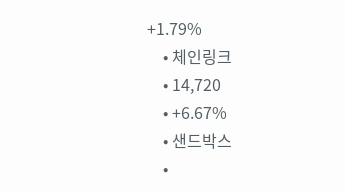+1.79%
    • 체인링크
    • 14,720
    • +6.67%
    • 샌드박스
    •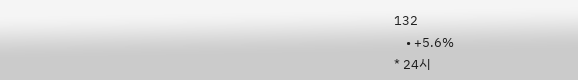132
    • +5.6%
* 24시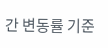간 변동률 기준